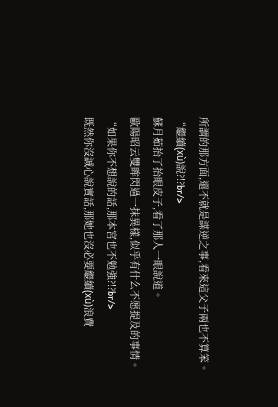所謂的那方面,還不就是謀逆之事,看來這父子兩也不算笨。
“繼續(xù)說?!?br/>
蘇月茹抬了抬眼皮子,看了那人一眼說道。
歐陽昭云雙眸閃過一抹異樣,似乎有什么不愿提及的事情。
“如果你不想說的話,那本宮也不勉強?!?br/>
既然你沒誠心說實話,那她也沒必要繼續(xù)浪費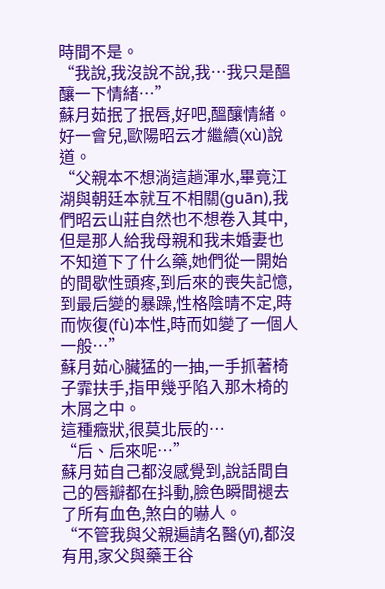時間不是。
“我說,我沒說不說,我…我只是醞釀一下情緒…”
蘇月茹抿了抿唇,好吧,醞釀情緒。
好一會兒,歐陽昭云才繼續(xù)說道。
“父親本不想淌這趟渾水,畢竟江湖與朝廷本就互不相關(guān),我們昭云山莊自然也不想卷入其中,但是那人給我母親和我未婚妻也不知道下了什么藥,她們從一開始的間歇性頭疼,到后來的喪失記憶,到最后變的暴躁,性格陰晴不定,時而恢復(fù)本性,時而如變了一個人一般…”
蘇月茹心臟猛的一抽,一手抓著椅子霏扶手,指甲幾乎陷入那木椅的木屑之中。
這種癥狀,很莫北辰的…
“后、后來呢…”
蘇月茹自己都沒感覺到,說話間自己的唇瓣都在抖動,臉色瞬間褪去了所有血色,煞白的嚇人。
“不管我與父親遍請名醫(yī),都沒有用,家父與藥王谷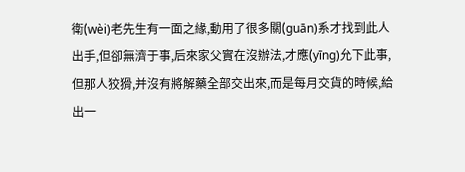衛(wèi)老先生有一面之緣,動用了很多關(guān)系才找到此人出手,但卻無濟于事,后來家父實在沒辦法,才應(yīng)允下此事,但那人狡猾,并沒有將解藥全部交出來,而是每月交貨的時候,給出一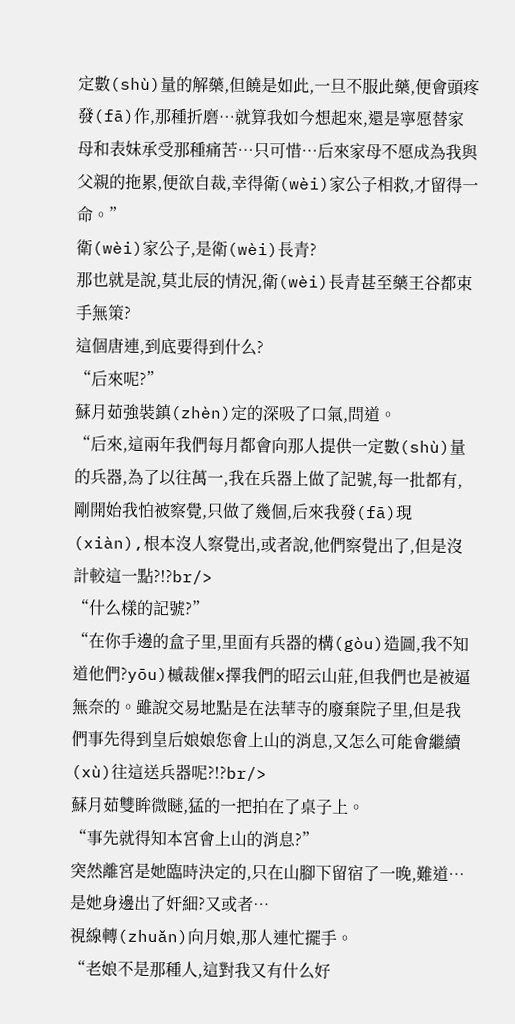定數(shù)量的解藥,但饒是如此,一旦不服此藥,便會頭疼發(fā)作,那種折磨…就算我如今想起來,還是寧愿替家母和表妹承受那種痛苦…只可惜…后來家母不愿成為我與父親的拖累,便欲自裁,幸得衛(wèi)家公子相救,才留得一命。”
衛(wèi)家公子,是衛(wèi)長青?
那也就是說,莫北辰的情況,衛(wèi)長青甚至藥王谷都束手無策?
這個唐連,到底要得到什么?
“后來呢?”
蘇月茹強裝鎮(zhèn)定的深吸了口氣,問道。
“后來,這兩年我們每月都會向那人提供一定數(shù)量的兵器,為了以往萬一,我在兵器上做了記號,每一批都有,剛開始我怕被察覺,只做了幾個,后來我發(fā)現(xiàn),根本沒人察覺出,或者說,他們察覺出了,但是沒計較這一點?!?br/>
“什么樣的記號?”
“在你手邊的盒子里,里面有兵器的構(gòu)造圖,我不知道他們?yōu)槭裁催x擇我們的昭云山莊,但我們也是被逼無奈的。雖說交易地點是在法華寺的廢棄院子里,但是我們事先得到皇后娘娘您會上山的消息,又怎么可能會繼續(xù)往這送兵器呢?!?br/>
蘇月茹雙眸微瞇,猛的一把拍在了桌子上。
“事先就得知本宮會上山的消息?”
突然離宮是她臨時決定的,只在山腳下留宿了一晚,難道…是她身邊出了奸細?又或者…
視線轉(zhuǎn)向月娘,那人連忙擺手。
“老娘不是那種人,這對我又有什么好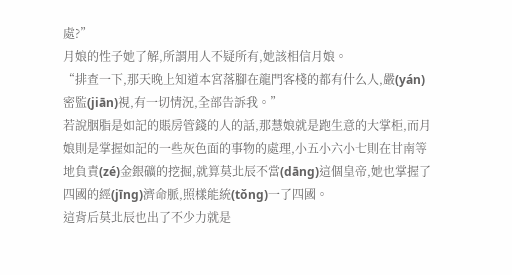處?”
月娘的性子她了解,所謂用人不疑所有,她該相信月娘。
“排查一下,那天晚上知道本宮落腳在龍門客棧的都有什么人,嚴(yán)密監(jiān)視,有一切情況,全部告訴我。”
若說胭脂是如記的賬房管錢的人的話,那慧娘就是跑生意的大掌柜,而月娘則是掌握如記的一些灰色面的事物的處理,小五小六小七則在甘南等地負責(zé)金銀礦的挖掘,就算莫北辰不當(dāng)這個皇帝,她也掌握了四國的經(jīng)濟命脈,照樣能統(tǒng)一了四國。
這背后莫北辰也出了不少力就是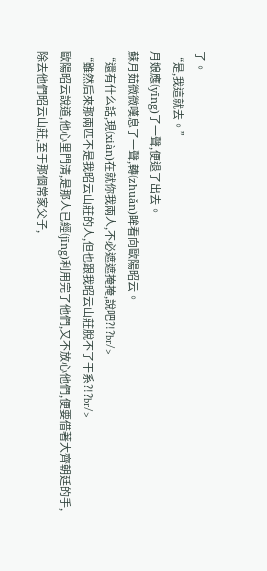了。
“是,我這就去。”
月娘應(yīng)了一聲,便退了出去。
蘇月茹微微嘆息了一聲,轉(zhuǎn)眸看向歐陽昭云。
“還有什么話,現(xiàn)在就你我兩人,不必遮遮掩掩,說吧?!?br/>
“雖然后來那兩匹不是我昭云山莊的人,但也跟我昭云山莊脫不了干系?!?br/>
歐陽昭云說道,他心里門清,是那人已經(jīng)利用完了他們,又不放心他們,便要借著大齊朝廷的手,除去他們昭云山莊,至于那個常家父子,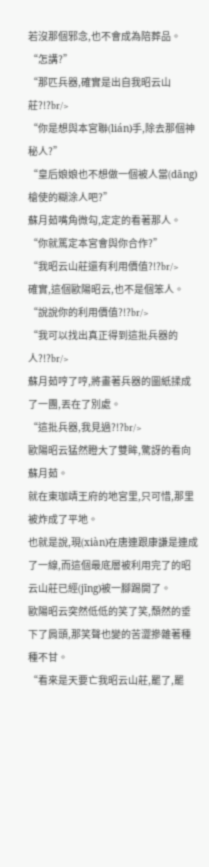若沒那個邪念,也不會成為陪葬品。
“怎講?”
“那匹兵器,確實是出自我昭云山莊?!?br/>
“你是想與本宮聯(lián)手,除去那個神秘人?”
“皇后娘娘也不想做一個被人當(dāng)槍使的糊涂人吧?”
蘇月茹嘴角微勾,定定的看著那人。
“你就篤定本宮會與你合作?”
“我昭云山莊還有利用價值?!?br/>
確實,這個歐陽昭云,也不是個笨人。
“說說你的利用價值?!?br/>
“我可以找出真正得到這批兵器的人?!?br/>
蘇月茹哼了哼,將畫著兵器的圖紙揉成了一團,丟在了別處。
“這批兵器,我見過?!?br/>
歐陽昭云猛然瞪大了雙眸,驚訝的看向蘇月茹。
就在東珈靖王府的地宮里,只可惜,那里被炸成了平地。
也就是說,現(xiàn)在唐連跟康謙是連成了一線,而這個最底層被利用完了的昭云山莊已經(jīng)被一腳踢開了。
歐陽昭云突然低低的笑了笑,頹然的垂下了肩頭,那笑聲也變的苦澀摻雜著種種不甘。
“看來是天要亡我昭云山莊,罷了,罷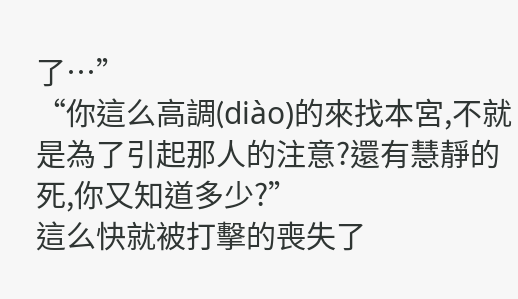了…”
“你這么高調(diào)的來找本宮,不就是為了引起那人的注意?還有慧靜的死,你又知道多少?”
這么快就被打擊的喪失了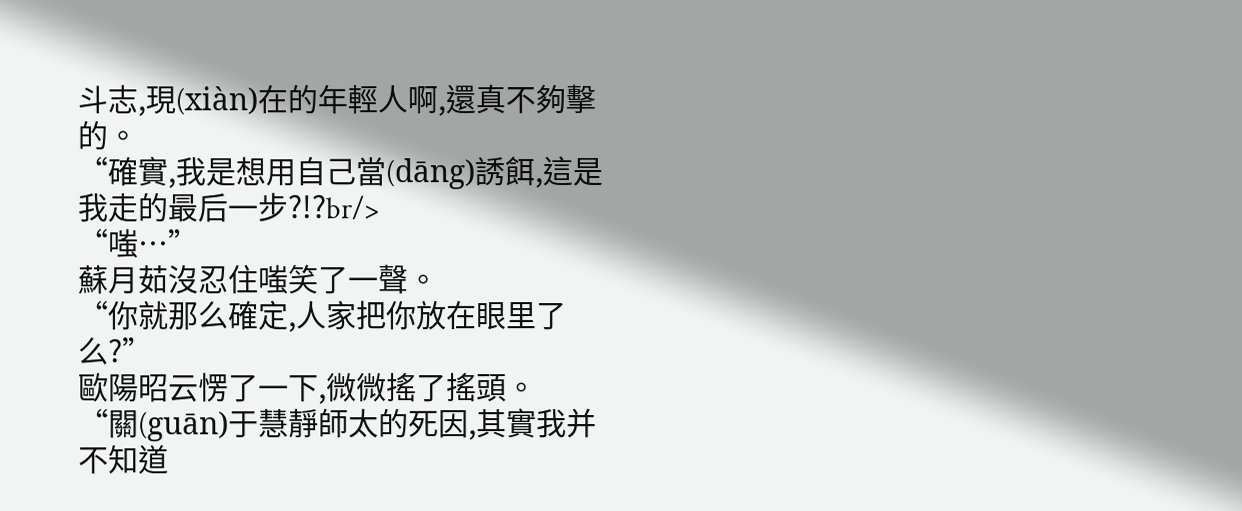斗志,現(xiàn)在的年輕人啊,還真不夠擊的。
“確實,我是想用自己當(dāng)誘餌,這是我走的最后一步?!?br/>
“嗤…”
蘇月茹沒忍住嗤笑了一聲。
“你就那么確定,人家把你放在眼里了么?”
歐陽昭云愣了一下,微微搖了搖頭。
“關(guān)于慧靜師太的死因,其實我并不知道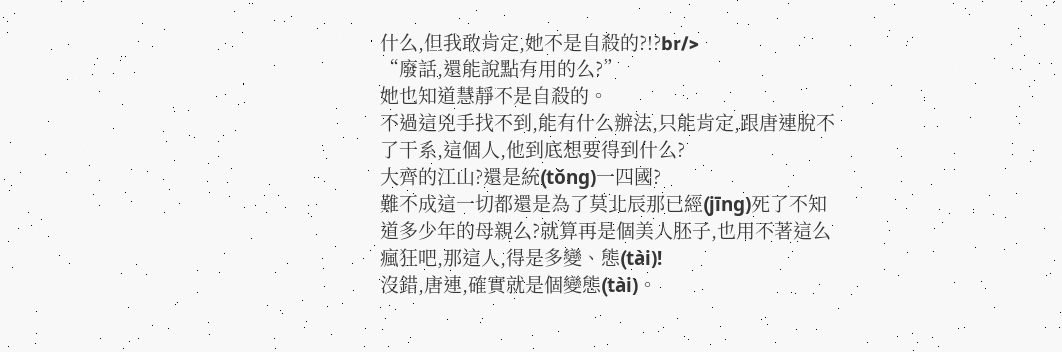什么,但我敢肯定,她不是自殺的?!?br/>
“廢話,還能說點有用的么?”
她也知道慧靜不是自殺的。
不過這兇手找不到,能有什么辦法,只能肯定,跟唐連脫不了干系,這個人,他到底想要得到什么?
大齊的江山?還是統(tǒng)一四國?
難不成這一切都還是為了莫北辰那已經(jīng)死了不知道多少年的母親么?就算再是個美人胚子,也用不著這么瘋狂吧,那這人,得是多變、態(tài)!
沒錯,唐連,確實就是個變態(tài)。